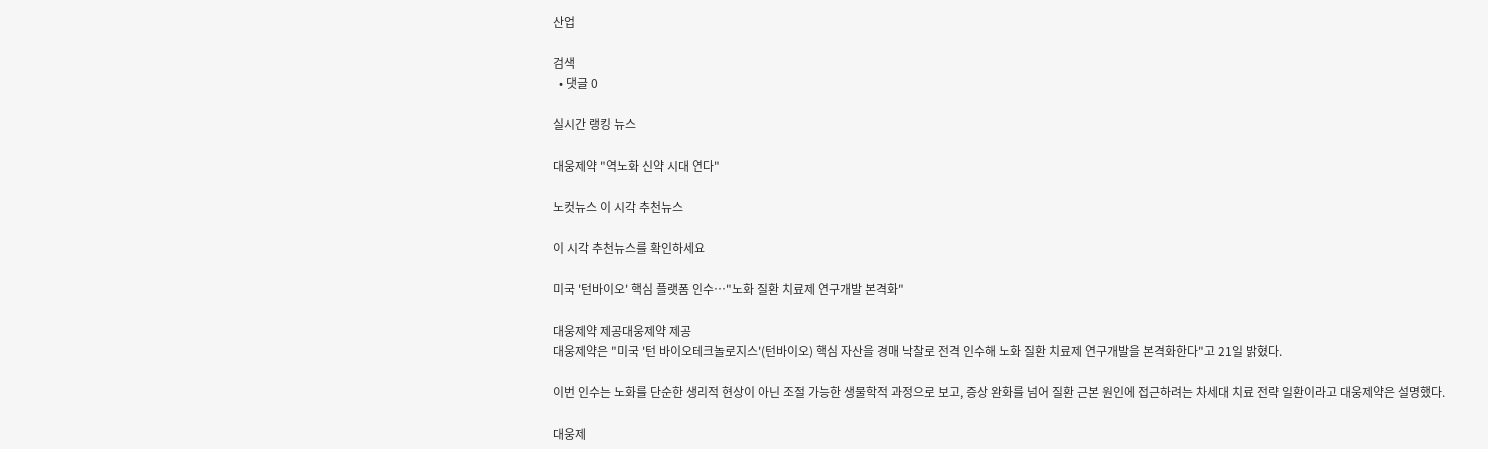산업

검색
  • 댓글 0

실시간 랭킹 뉴스

대웅제약 "역노화 신약 시대 연다"

노컷뉴스 이 시각 추천뉴스

이 시각 추천뉴스를 확인하세요

미국 '턴바이오' 핵심 플랫폼 인수…"노화 질환 치료제 연구개발 본격화"

대웅제약 제공대웅제약 제공
대웅제약은 "미국 '턴 바이오테크놀로지스'(턴바이오) 핵심 자산을 경매 낙찰로 전격 인수해 노화 질환 치료제 연구개발을 본격화한다"고 21일 밝혔다.

이번 인수는 노화를 단순한 생리적 현상이 아닌 조절 가능한 생물학적 과정으로 보고, 증상 완화를 넘어 질환 근본 원인에 접근하려는 차세대 치료 전략 일환이라고 대웅제약은 설명했다.

대웅제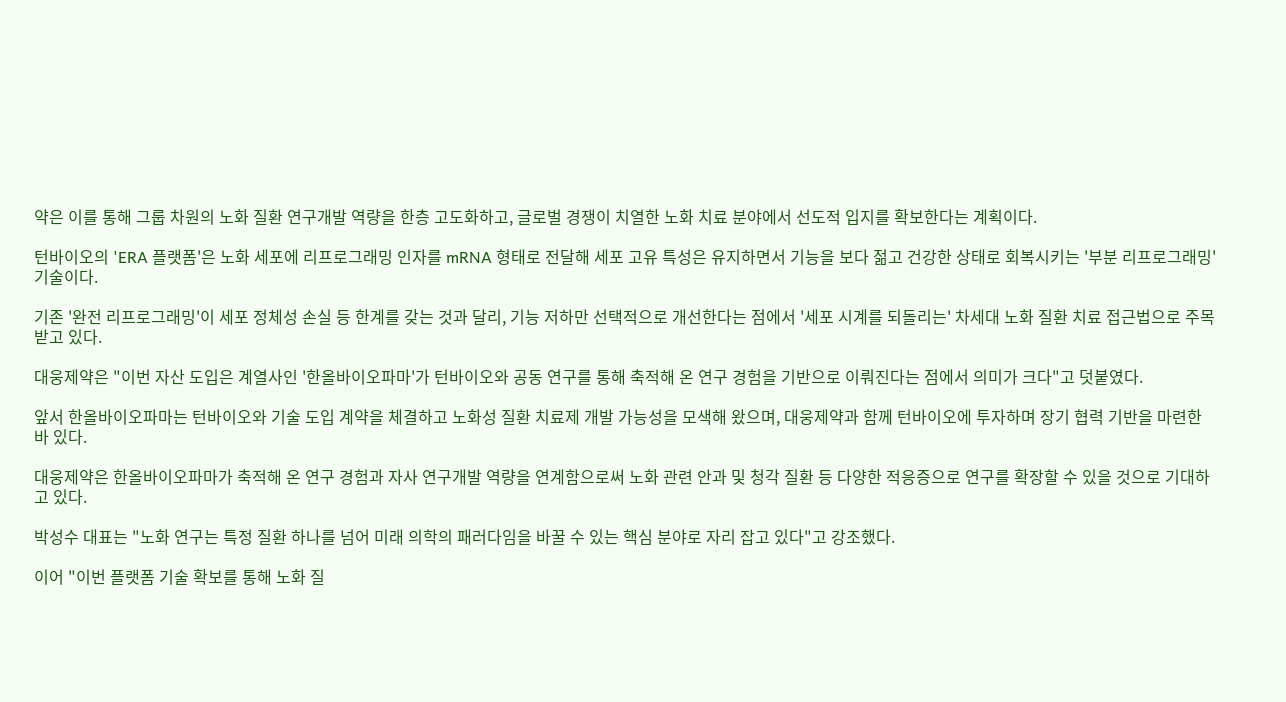약은 이를 통해 그룹 차원의 노화 질환 연구개발 역량을 한층 고도화하고, 글로벌 경쟁이 치열한 노화 치료 분야에서 선도적 입지를 확보한다는 계획이다.

턴바이오의 'ERA 플랫폼'은 노화 세포에 리프로그래밍 인자를 mRNA 형태로 전달해 세포 고유 특성은 유지하면서 기능을 보다 젊고 건강한 상태로 회복시키는 '부분 리프로그래밍' 기술이다.

기존 '완전 리프로그래밍'이 세포 정체성 손실 등 한계를 갖는 것과 달리, 기능 저하만 선택적으로 개선한다는 점에서 '세포 시계를 되돌리는' 차세대 노화 질환 치료 접근법으로 주목받고 있다.

대웅제약은 "이번 자산 도입은 계열사인 '한올바이오파마'가 턴바이오와 공동 연구를 통해 축적해 온 연구 경험을 기반으로 이뤄진다는 점에서 의미가 크다"고 덧붙였다.

앞서 한올바이오파마는 턴바이오와 기술 도입 계약을 체결하고 노화성 질환 치료제 개발 가능성을 모색해 왔으며, 대웅제약과 함께 턴바이오에 투자하며 장기 협력 기반을 마련한 바 있다.

대웅제약은 한올바이오파마가 축적해 온 연구 경험과 자사 연구개발 역량을 연계함으로써 노화 관련 안과 및 청각 질환 등 다양한 적응증으로 연구를 확장할 수 있을 것으로 기대하고 있다.

박성수 대표는 "노화 연구는 특정 질환 하나를 넘어 미래 의학의 패러다임을 바꿀 수 있는 핵심 분야로 자리 잡고 있다"고 강조했다.

이어 "이번 플랫폼 기술 확보를 통해 노화 질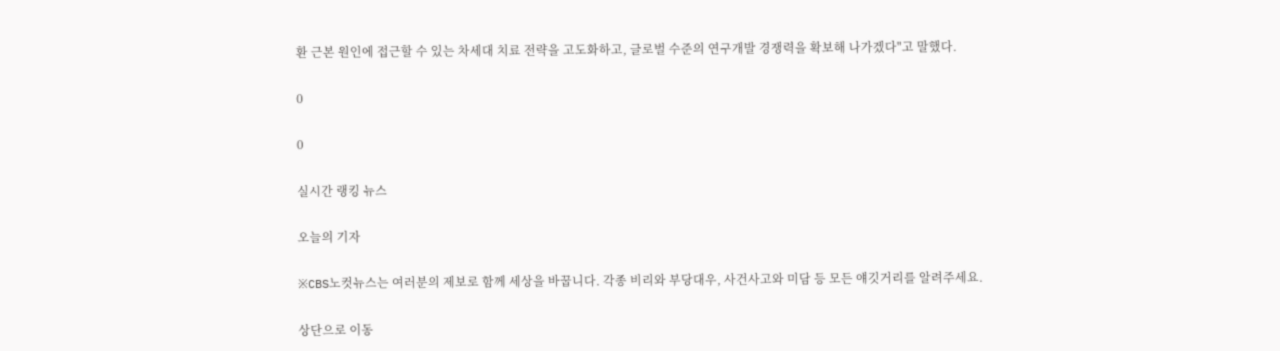환 근본 원인에 접근할 수 있는 차세대 치료 전략을 고도화하고, 글로벌 수준의 연구개발 경쟁력을 확보해 나가겠다"고 말했다.

0

0

실시간 랭킹 뉴스

오늘의 기자

※CBS노컷뉴스는 여러분의 제보로 함께 세상을 바꿉니다. 각종 비리와 부당대우, 사건사고와 미담 등 모든 얘깃거리를 알려주세요.

상단으로 이동